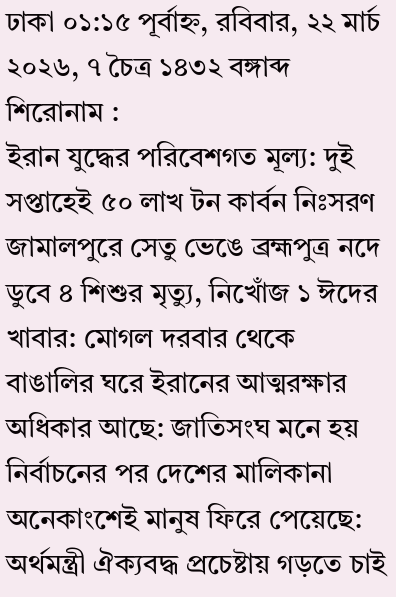ঢাকা ০১:১৫ পূর্বাহ্ন, রবিবার, ২২ মার্চ ২০২৬, ৭ চৈত্র ১৪৩২ বঙ্গাব্দ
শিরোনাম :
ইরান যুদ্ধের পরিবেশগত মূল্য: দুই সপ্তাহেই ৫০ লাখ টন কার্বন নিঃসরণ জামালপুরে সেতু ভেঙে ব্রহ্মপুত্র নদে ডুবে ৪ শিশুর মৃত্যু, নিখোঁজ ১ ঈদের খাবার: মোগল দরবার থেকে বাঙালির ঘরে ইরানের আত্মরক্ষার অধিকার আছে: জাতিসংঘ মনে হয় নির্বাচনের পর দেশের মালিকানা অনেকাংশেই মানুষ ফিরে পেয়েছে: অর্থমন্ত্রী ঐক্যবদ্ধ প্রচেষ্টায় গড়তে চাই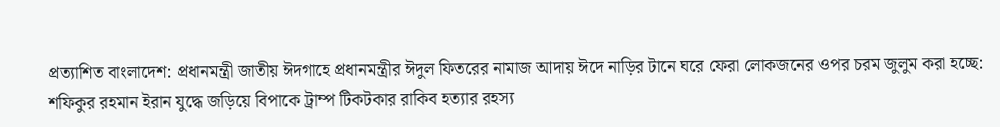প্রত্যাশিত বাংলাদেশ: প্রধানমন্ত্রী জাতীয় ঈদগাহে প্রধানমন্ত্রীর ঈদুল ফিতরের নামাজ আদায় ঈদে নাড়ির টানে ঘরে ফেরা লোকজনের ওপর চরম জুলুম করা হচ্ছে: শফিকুর রহমান ইরান যুদ্ধে জড়িয়ে বিপাকে ট্রাম্প টিকটকার রাকিব হত্যার রহস্য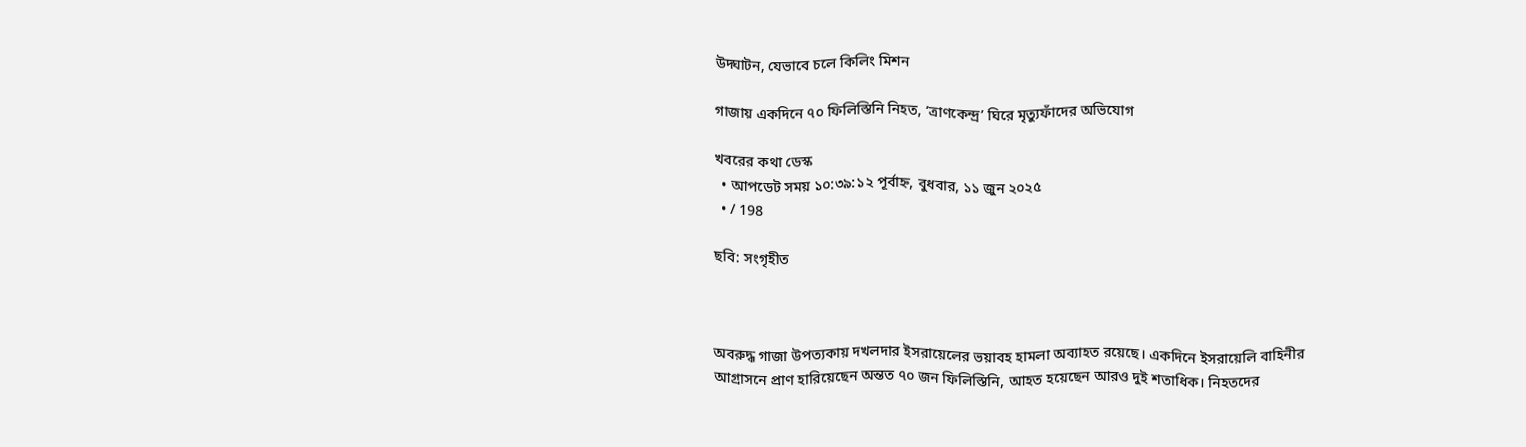উদ্ঘাটন, যেভাবে চলে কিলিং মিশন

গাজায় একদিনে ৭০ ফিলিস্তিনি নিহত, ‘ত্রাণকেন্দ্র’ ঘিরে মৃত্যুফাঁদের অভিযোগ

খবরের কথা ডেস্ক
  • আপডেট সময় ১০:৩৯:১২ পূর্বাহ্ন, বুধবার, ১১ জুন ২০২৫
  • / 198

ছবি: সংগৃহীত



অবরুদ্ধ গাজা উপত্যকায় দখলদার ইসরায়েলের ভয়াবহ হামলা অব্যাহত রয়েছে। একদিনে ইসরায়েলি বাহিনীর আগ্রাসনে প্রাণ হারিয়েছেন অন্তত ৭০ জন ফিলিস্তিনি, আহত হয়েছেন আরও দুই শতাধিক। নিহতদের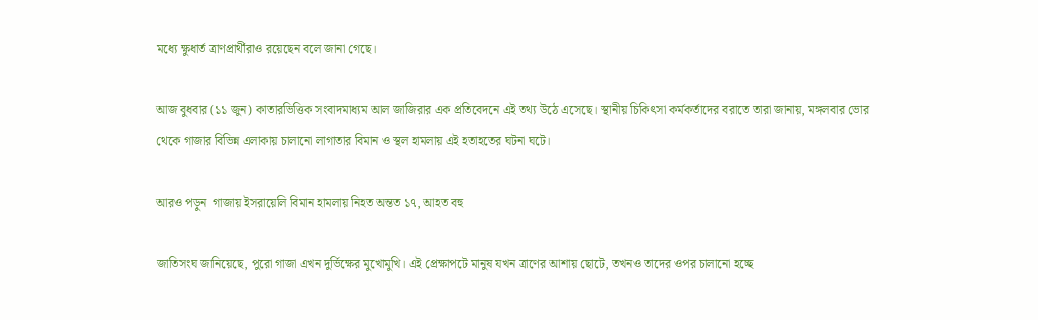মধ্যে ক্ষুধার্ত ত্রাণপ্রার্থীরাও রয়েছেন বলে জানা গেছে।

আজ বুধবার (১১ জুন) কাতারভিত্তিক সংবাদমাধ্যম আল জাজিরার এক প্রতিবেদনে এই তথ্য উঠে এসেছে। স্থানীয় চিকিৎসা কর্মকর্তাদের বরাতে তারা জানায়, মঙ্গলবার ভোর থেকে গাজার বিভিন্ন এলাকায় চালানো লাগাতার বিমান ও স্থল হামলায় এই হতাহতের ঘটনা ঘটে।

আরও পড়ুন  গাজায় ইসরায়েলি বিমান হামলায় নিহত অন্তত ১৭, আহত বহু

জাতিসংঘ জানিয়েছে, পুরো গাজা এখন দুর্ভিক্ষের মুখোমুখি। এই প্রেক্ষাপটে মানুষ যখন ত্রাণের আশায় ছোটে, তখনও তাদের ওপর চালানো হচ্ছে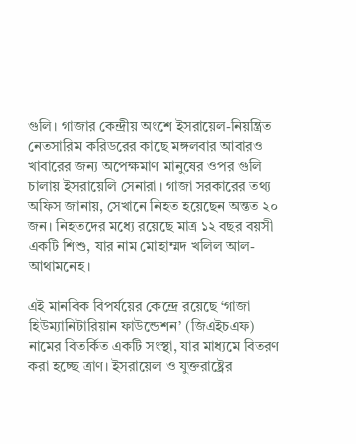গুলি। গাজার কেন্দ্রীয় অংশে ইসরায়েল-নিয়ন্ত্রিত নেতসারিম করিডরের কাছে মঙ্গলবার আবারও খাবারের জন্য অপেক্ষমাণ মানুষের ওপর গুলি চালায় ইসরায়েলি সেনারা। গাজা সরকারের তথ্য অফিস জানায়, সেখানে নিহত হয়েছেন অন্তত ২০ জন। নিহতদের মধ্যে রয়েছে মাত্র ১২ বছর বয়সী একটি শিশু, যার নাম মোহাম্মদ খলিল আল-আথামনেহ।

এই মানবিক বিপর্যয়ের কেন্দ্রে রয়েছে ‘গাজা হিউম্যানিটারিয়ান ফাউন্ডেশন’ (জিএইচএফ) নামের বিতর্কিত একটি সংস্থা, যার মাধ্যমে বিতরণ করা হচ্ছে ত্রাণ। ইসরায়েল ও যুক্তরাষ্ট্রের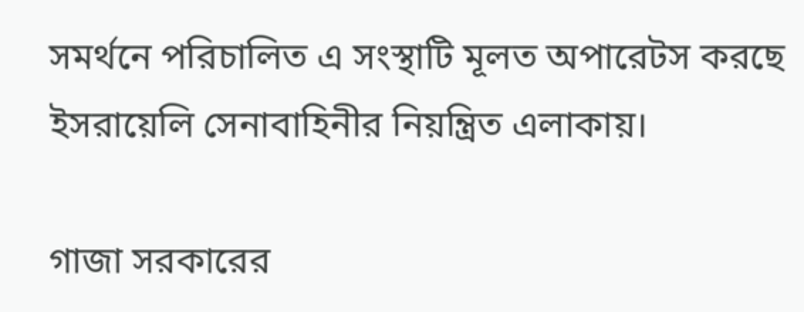সমর্থনে পরিচালিত এ সংস্থাটি মূলত অপারেটস করছে ইসরায়েলি সেনাবাহিনীর নিয়ন্ত্রিত এলাকায়।

গাজা সরকারের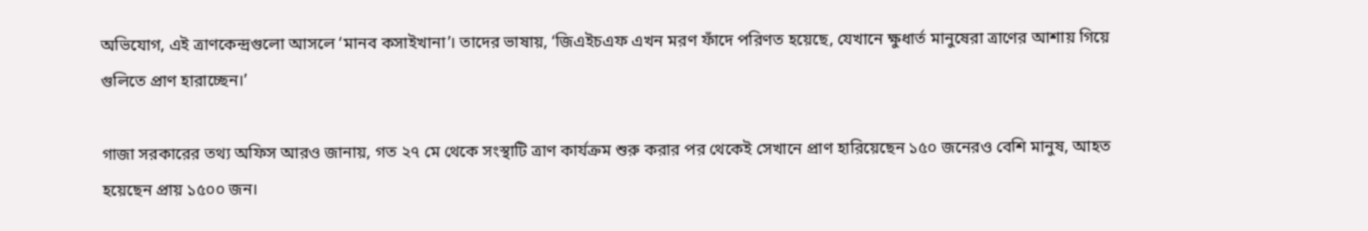অভিযোগ, এই ত্রাণকেন্দ্রগুলো আসলে ‘মানব কসাইখানা’। তাদের ভাষায়, ‘জিএইচএফ এখন মরণ ফাঁদে পরিণত হয়েছে, যেখানে ক্ষুধার্ত মানুষেরা ত্রাণের আশায় গিয়ে গুলিতে প্রাণ হারাচ্ছেন।’

গাজা সরকারের তথ্য অফিস আরও জানায়, গত ২৭ মে থেকে সংস্থাটি ত্রাণ কার্যক্রম শুরু করার পর থেকেই সেখানে প্রাণ হারিয়েছেন ১৫০ জনেরও বেশি মানুষ, আহত হয়েছেন প্রায় ১৫০০ জন।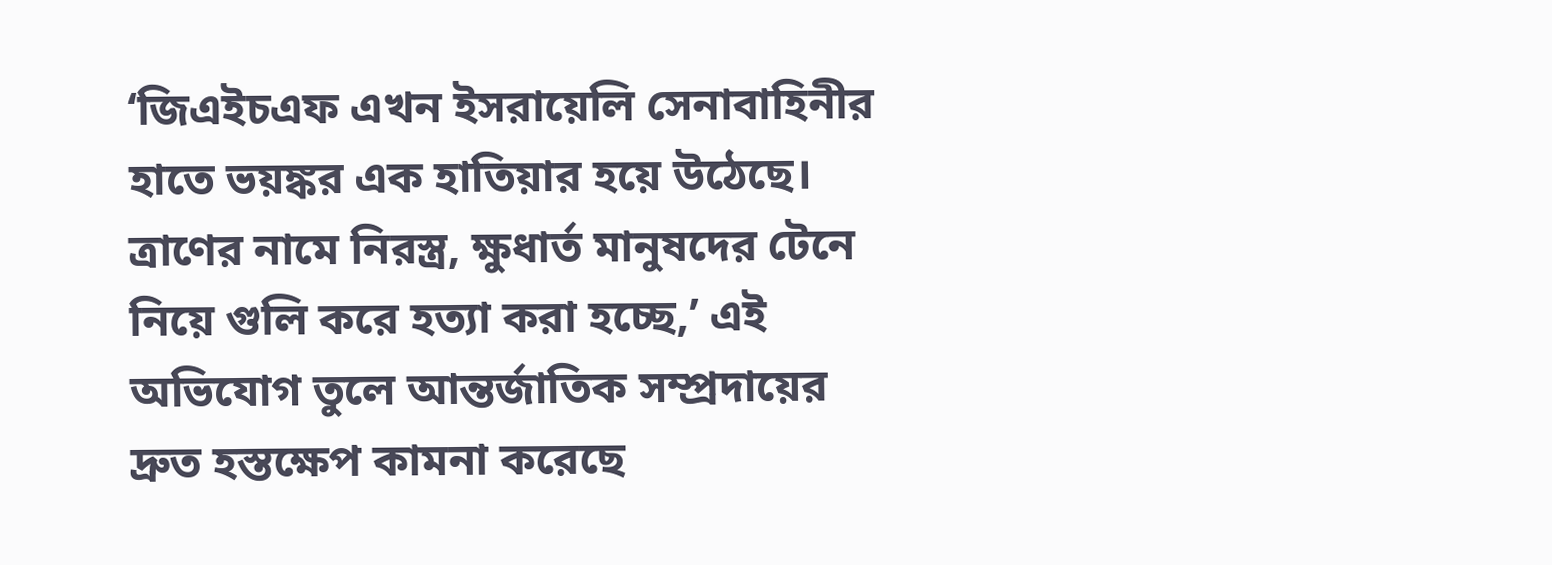‘জিএইচএফ এখন ইসরায়েলি সেনাবাহিনীর হাতে ভয়ঙ্কর এক হাতিয়ার হয়ে উঠেছে। ত্রাণের নামে নিরস্ত্র, ক্ষুধার্ত মানুষদের টেনে নিয়ে গুলি করে হত্যা করা হচ্ছে,’ এই অভিযোগ তুলে আন্তর্জাতিক সম্প্রদায়ের দ্রুত হস্তক্ষেপ কামনা করেছে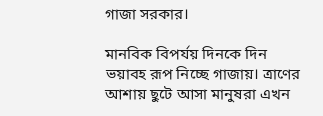গাজা সরকার।

মানবিক বিপর্যয় দিনকে দিন ভয়াবহ রূপ নিচ্ছে গাজায়। ত্রাণের আশায় ছুটে আসা মানুষরা এখন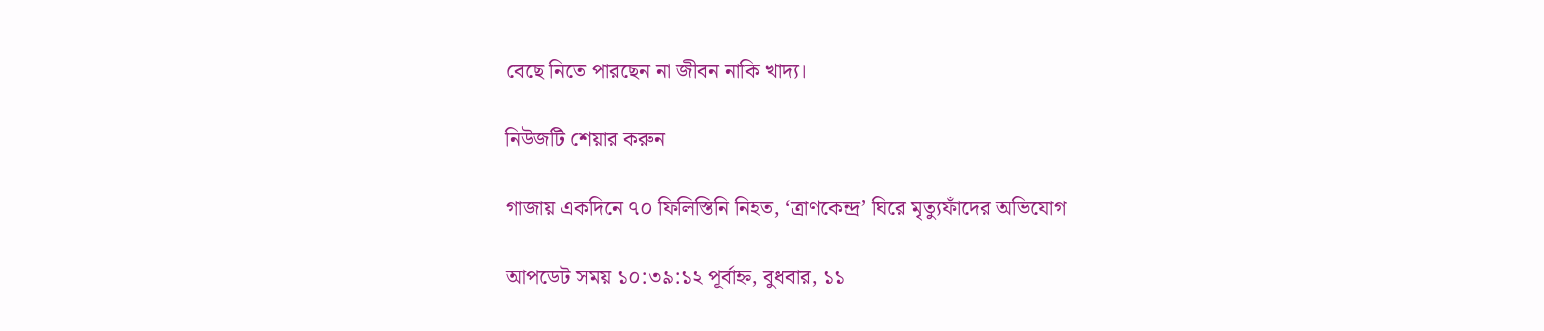বেছে নিতে পারছেন না জীবন নাকি খাদ্য।

নিউজটি শেয়ার করুন

গাজায় একদিনে ৭০ ফিলিস্তিনি নিহত, ‘ত্রাণকেন্দ্র’ ঘিরে মৃত্যুফাঁদের অভিযোগ

আপডেট সময় ১০:৩৯:১২ পূর্বাহ্ন, বুধবার, ১১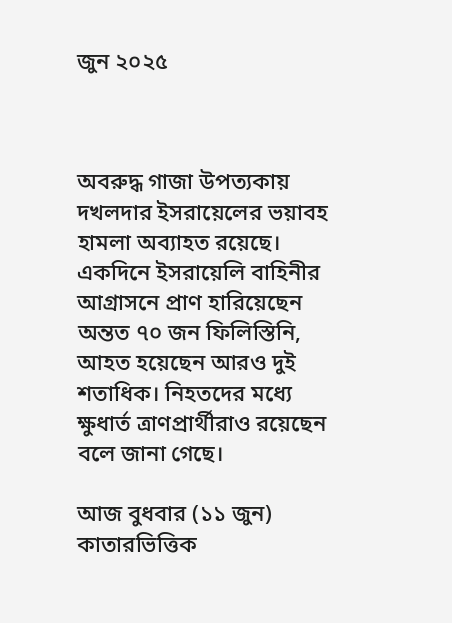জুন ২০২৫



অবরুদ্ধ গাজা উপত্যকায় দখলদার ইসরায়েলের ভয়াবহ হামলা অব্যাহত রয়েছে। একদিনে ইসরায়েলি বাহিনীর আগ্রাসনে প্রাণ হারিয়েছেন অন্তত ৭০ জন ফিলিস্তিনি, আহত হয়েছেন আরও দুই শতাধিক। নিহতদের মধ্যে ক্ষুধার্ত ত্রাণপ্রার্থীরাও রয়েছেন বলে জানা গেছে।

আজ বুধবার (১১ জুন) কাতারভিত্তিক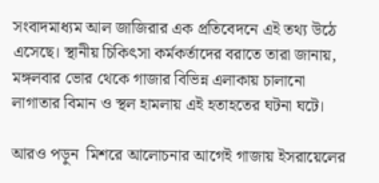সংবাদমাধ্যম আল জাজিরার এক প্রতিবেদনে এই তথ্য উঠে এসেছে। স্থানীয় চিকিৎসা কর্মকর্তাদের বরাতে তারা জানায়, মঙ্গলবার ভোর থেকে গাজার বিভিন্ন এলাকায় চালানো লাগাতার বিমান ও স্থল হামলায় এই হতাহতের ঘটনা ঘটে।

আরও পড়ুন  মিশরে আলোচনার আগেই গাজায় ইসরায়েলের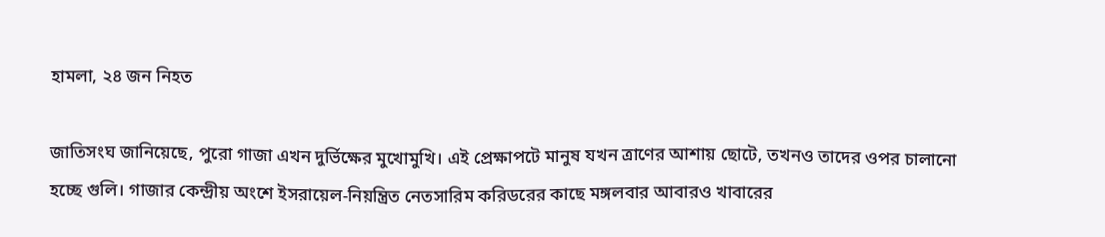হামলা, ২৪ জন নিহত

জাতিসংঘ জানিয়েছে, পুরো গাজা এখন দুর্ভিক্ষের মুখোমুখি। এই প্রেক্ষাপটে মানুষ যখন ত্রাণের আশায় ছোটে, তখনও তাদের ওপর চালানো হচ্ছে গুলি। গাজার কেন্দ্রীয় অংশে ইসরায়েল-নিয়ন্ত্রিত নেতসারিম করিডরের কাছে মঙ্গলবার আবারও খাবারের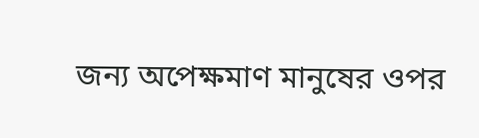জন্য অপেক্ষমাণ মানুষের ওপর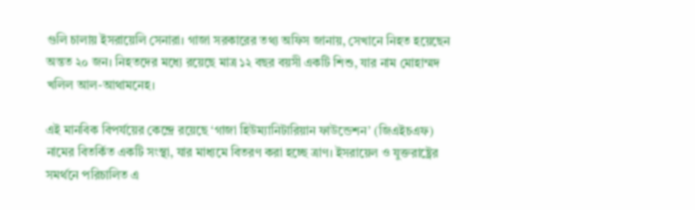গুলি চালায় ইসরায়েলি সেনারা। গাজা সরকারের তথ্য অফিস জানায়, সেখানে নিহত হয়েছেন অন্তত ২০ জন। নিহতদের মধ্যে রয়েছে মাত্র ১২ বছর বয়সী একটি শিশু, যার নাম মোহাম্মদ খলিল আল-আথামনেহ।

এই মানবিক বিপর্যয়ের কেন্দ্রে রয়েছে ‘গাজা হিউম্যানিটারিয়ান ফাউন্ডেশন’ (জিএইচএফ) নামের বিতর্কিত একটি সংস্থা, যার মাধ্যমে বিতরণ করা হচ্ছে ত্রাণ। ইসরায়েল ও যুক্তরাষ্ট্রের সমর্থনে পরিচালিত এ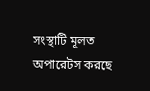সংস্থাটি মূলত অপারেটস করছে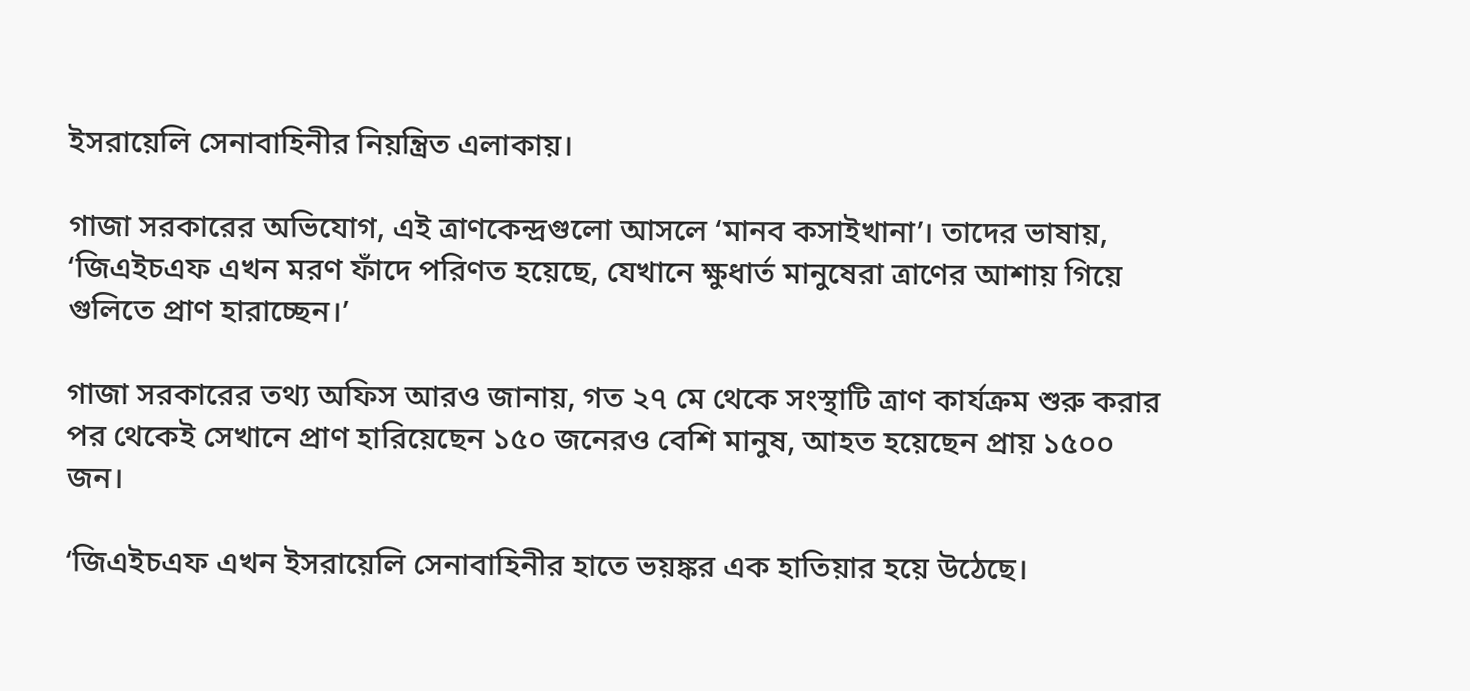ইসরায়েলি সেনাবাহিনীর নিয়ন্ত্রিত এলাকায়।

গাজা সরকারের অভিযোগ, এই ত্রাণকেন্দ্রগুলো আসলে ‘মানব কসাইখানা’। তাদের ভাষায়, ‘জিএইচএফ এখন মরণ ফাঁদে পরিণত হয়েছে, যেখানে ক্ষুধার্ত মানুষেরা ত্রাণের আশায় গিয়ে গুলিতে প্রাণ হারাচ্ছেন।’

গাজা সরকারের তথ্য অফিস আরও জানায়, গত ২৭ মে থেকে সংস্থাটি ত্রাণ কার্যক্রম শুরু করার পর থেকেই সেখানে প্রাণ হারিয়েছেন ১৫০ জনেরও বেশি মানুষ, আহত হয়েছেন প্রায় ১৫০০ জন।

‘জিএইচএফ এখন ইসরায়েলি সেনাবাহিনীর হাতে ভয়ঙ্কর এক হাতিয়ার হয়ে উঠেছে।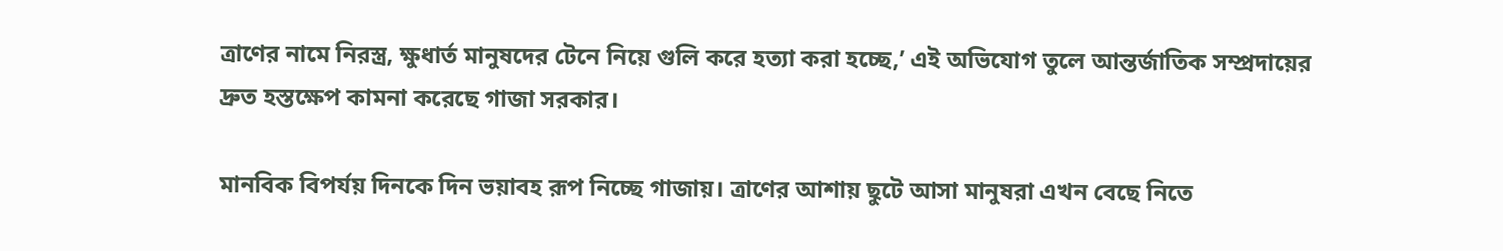ত্রাণের নামে নিরস্ত্র, ক্ষুধার্ত মানুষদের টেনে নিয়ে গুলি করে হত্যা করা হচ্ছে,’ এই অভিযোগ তুলে আন্তর্জাতিক সম্প্রদায়ের দ্রুত হস্তক্ষেপ কামনা করেছে গাজা সরকার।

মানবিক বিপর্যয় দিনকে দিন ভয়াবহ রূপ নিচ্ছে গাজায়। ত্রাণের আশায় ছুটে আসা মানুষরা এখন বেছে নিতে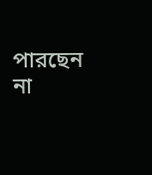পারছেন না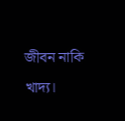জীবন নাকি খাদ্য।